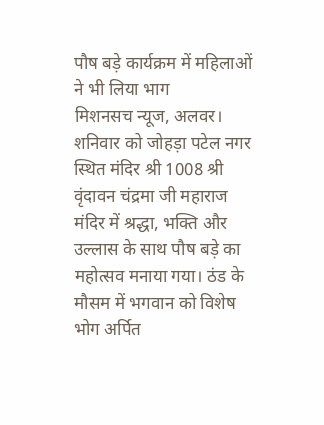पौष बड़े कार्यक्रम में महिलाओं ने भी लिया भाग
मिशनसच न्यूज, अलवर। शनिवार को जोहड़ा पटेल नगर स्थित मंदिर श्री 1008 श्री वृंदावन चंद्रमा जी महाराज मंदिर में श्रद्धा, भक्ति और उल्लास के साथ पौष बड़े का महोत्सव मनाया गया। ठंड के मौसम में भगवान को विशेष भोग अर्पित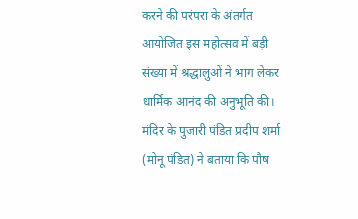करने की परंपरा के अंतर्गत आयोजित इस महोत्सव में बड़ी संख्या में श्रद्धालुओं ने भाग लेकर धार्मिक आनंद की अनुभूति की।
मंदिर के पुजारी पंडित प्रदीप शर्मा (मोनू पंडित) ने बताया कि पौष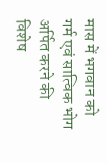मास में भगवान को गर्म एवं सात्विक भोग अर्पित करने की विशेष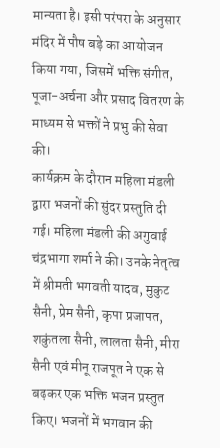मान्यता है। इसी परंपरा के अनुसार मंदिर में पौष बड़े का आयोजन किया गया, जिसमें भक्ति संगीत, पूजा-अर्चना और प्रसाद वितरण के माध्यम से भक्तों ने प्रभु की सेवा की।
कार्यक्रम के दौरान महिला मंडली द्वारा भजनों की सुंदर प्रस्तुति दी गई। महिला मंडली की अगुवाई चंद्रभागा शर्मा ने की। उनके नेतृत्व में श्रीमती भगवती यादव, मुकुट सैनी, प्रेम सैनी, कृपा प्रजापत, शकुंतला सैनी, लालता सैनी, मीरा सैनी एवं मीनू राजपूत ने एक से बढ़कर एक भक्ति भजन प्रस्तुत किए। भजनों में भगवान की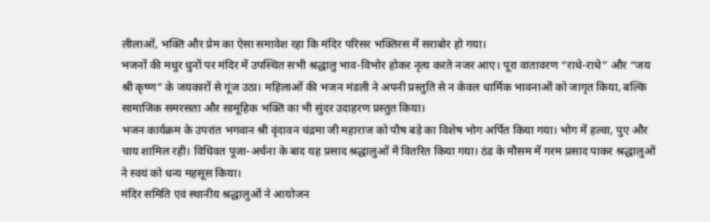लीलाओं, भक्ति और प्रेम का ऐसा समावेश रहा कि मंदिर परिसर भक्तिरस में सराबोर हो गया।
भजनों की मधुर धुनों पर मंदिर में उपस्थित सभी श्रद्धालु भाव-विभोर होकर नृत्य करते नजर आए। पूरा वातावरण “राधे-राधे” और “जय श्री कृष्ण” के जयकारों से गूंज उठा। महिलाओं की भजन मंडली ने अपनी प्रस्तुति से न केवल धार्मिक भावनाओं को जागृत किया, बल्कि सामाजिक समरसता और सामूहिक भक्ति का भी सुंदर उदाहरण प्रस्तुत किया।
भजन कार्यक्रम के उपरांत भगवान श्री वृंदावन चंद्रमा जी महाराज को पौष बड़े का विशेष भोग अर्पित किया गया। भोग में हल्वा, पुए और चाय शामिल रही। विधिवत पूजा-अर्चना के बाद यह प्रसाद श्रद्धालुओं में वितरित किया गया। ठंड के मौसम में गरम प्रसाद पाकर श्रद्धालुओं ने स्वयं को धन्य महसूस किया।
मंदिर समिति एवं स्थानीय श्रद्धालुओं ने आयोजन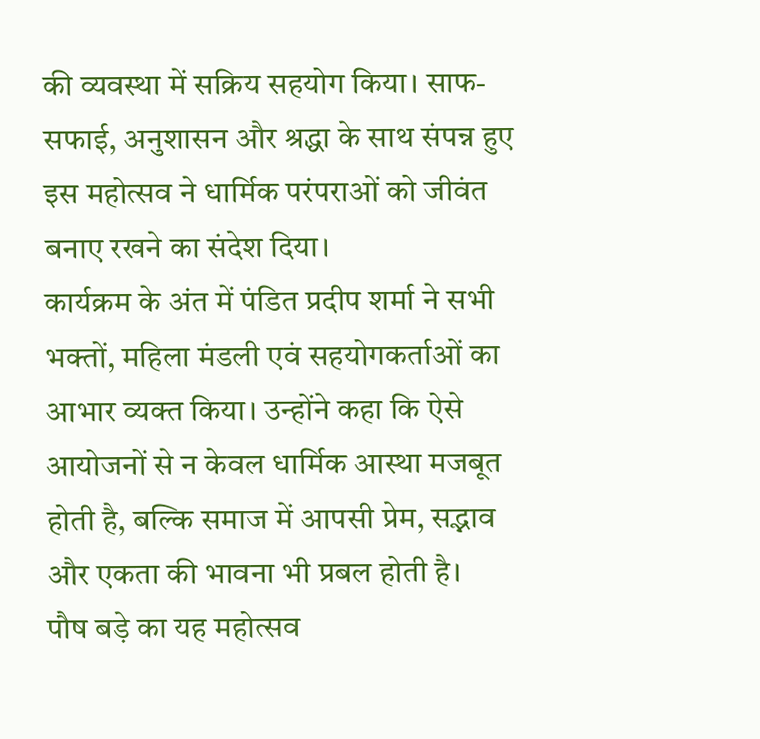की व्यवस्था में सक्रिय सहयोग किया। साफ-सफाई, अनुशासन और श्रद्धा के साथ संपन्न हुए इस महोत्सव ने धार्मिक परंपराओं को जीवंत बनाए रखने का संदेश दिया।
कार्यक्रम के अंत में पंडित प्रदीप शर्मा ने सभी भक्तों, महिला मंडली एवं सहयोगकर्ताओं का आभार व्यक्त किया। उन्होंने कहा कि ऐसे आयोजनों से न केवल धार्मिक आस्था मजबूत होती है, बल्कि समाज में आपसी प्रेम, सद्भाव और एकता की भावना भी प्रबल होती है।
पौष बड़े का यह महोत्सव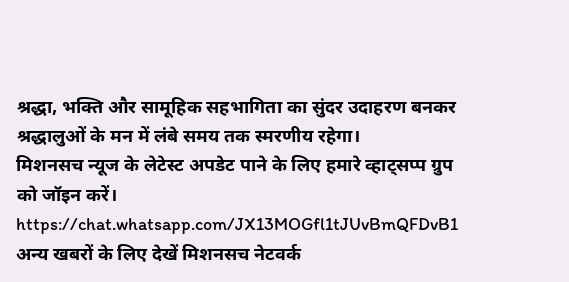श्रद्धा, भक्ति और सामूहिक सहभागिता का सुंदर उदाहरण बनकर श्रद्धालुओं के मन में लंबे समय तक स्मरणीय रहेगा।
मिशनसच न्यूज के लेटेस्ट अपडेट पाने के लिए हमारे व्हाट्सप्प ग्रुप को जॉइन करें।
https://chat.whatsapp.com/JX13MOGfl1tJUvBmQFDvB1
अन्य खबरों के लिए देखें मिशनसच नेटवर्क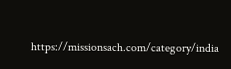https://missionsach.com/category/india